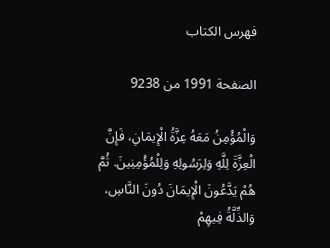فهرس الكتاب

الصفحة 1991 من 9238

وَالْمُؤْمِنُ مَعَهُ عِزَّةُ الْإِيمَانِ، فَإِنَّ الْعِزَّةَ لِلَّهِ وَلِرَسُولِهِ وَلِلْمُؤْمِنِينَ. ثُمَّ هُمْ يَدَّعُونَ الْإِيمَانَ دُونَ النَّاسِ، وَالذِّلَّةُ فِيهِمْ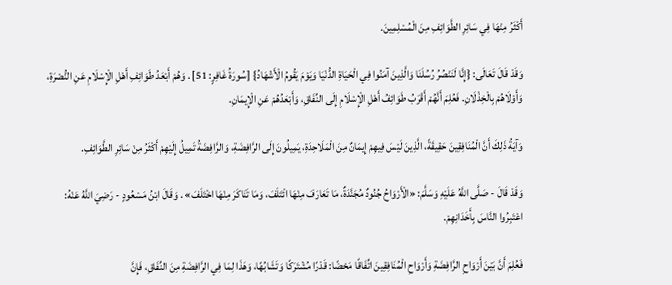أَكْثَرُ مِنْهَا فِي سَائِرِ الطَّوَائِفِ مِنَ الْمُسْلِمِينَ.

وَقَدْ قَالَ تَعَالَى: {إِنَّا لَنَنْصُرُ رُسُلَنَا وَالَّذِينَ آمَنُوا فِي الْحَيَاةِ الدُّنْيَا وَيَوْمَ يَقُومُ الْأَشْهَادُ} [سُورَةُ غَافِرٍ: 51] . وَهُمْ أَبْعَدُ طَوَائِفِ أَهْلِ الْإِسْلَامِ عَنِ النُّصْرَةِ، وَأَوْلَاهُمْ بِالْخِذْلَانِ. فَعُلِمَ أَنَّهُمْ أَقْرَبُ طَوَائِفُ أَهْلِ الْإِسْلَامِ إِلَى النِّفَاقِ، وَأَبْعَدُهُمْ عَنِ الْإِيمَانِ.

وَآيَةُ ذَلِكَ أَنَّ الْمُنَافِقِينَ حَقِيقَةً، الَّذِينَ لَيْسَ فِيهِمْ إِيمَانٌ مِنَ الْمَلَاحِدَةِ، يَمِيلُونَ إِلَى الرَّافِضَةِ، وَالرَّافِضَةُ تَمِيلُ إِلَيْهِمْ أَكْثَرُ مِنْ سَائِرِ الطَّوَائِفِ.

وَقَدْ قَالَ - صَلَّى اللَّهُ عَلَيْهِ وَسَلَّمَ: «الْأَرْوَاحُ جُنُودٌ مُجَنَّدَةٌ، مَا تَعَارَفَ مِنْهَا ائْتَلَفَ، وَمَا تَنَاكَرَ مِنْهَا اخْتَلَفَ» . وَقَالَ ابْنُ مَسْعُودٍ - رَضِيَ اللَّهُ عَنْهُ: اعْتَبِرُوا النَّاسَ بِأَخَدَانِهِمْ.

فَعُلِمَ أَنَّ بَيْنَ أَرْوَاحِ الرَّافِضَةِ وَأَرْوَاحِ الْمُنَافِقِينَ اتِّفَاقًا مَحْضًا: قَدْرًا مُشْتَرَكًا وَتَشَابُهًا، وَهَذَا لِمَا فِي الرَّافِضَةِ مِنَ النِّفَاقِ، فَإِنَّ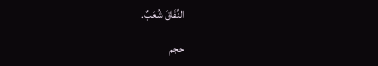النِّفَاقَ شُعَبٌ.

حجم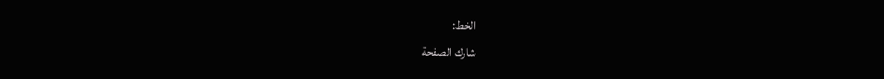الخط:
شارك الصفحة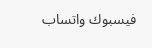فيسبوك واتساب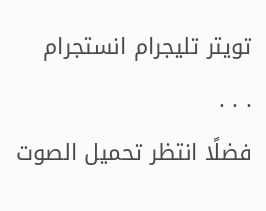تويتر تليجرام انستجرام
. . .
فضلًا انتظر تحميل الصوت